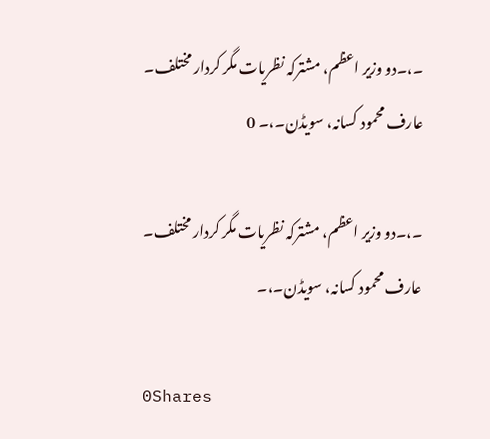۔،۔دو وزیر اعظم، مشترکہ نظریات مگر کردار مختلف۔ عارف محمود کسانہ، سویڈن۔،۔ 0

۔،۔دو وزیر اعظم، مشترکہ نظریات مگر کردار مختلف۔ عارف محمود کسانہ، سویڈن۔،۔

0Shares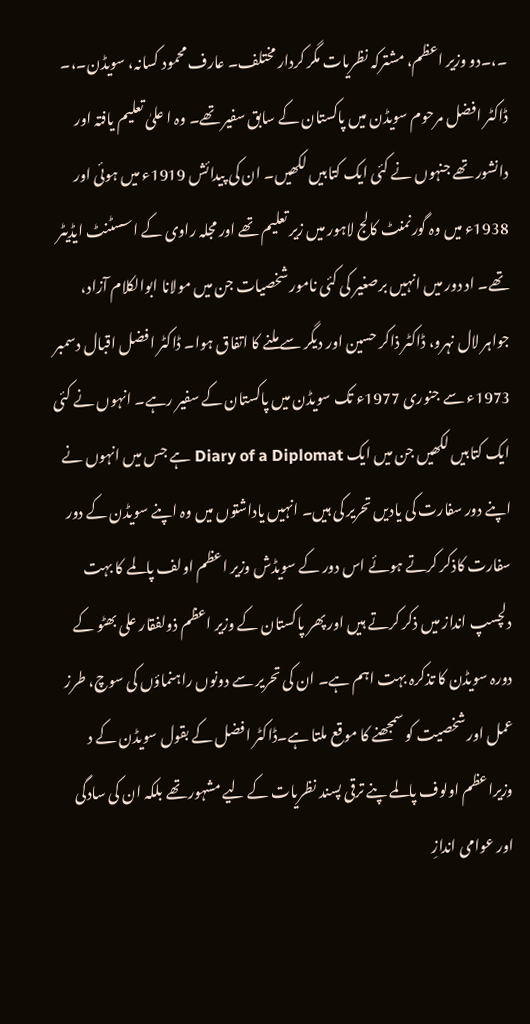۔،۔دو وزیر اعظم، مشترکہ نظریات مگر کردار مختلف۔ عارف محمود کسانہ، سویڈن۔،۔
ڈاکٹر افضل مرحوم سویڈن میں پاکستان کے سابق سفیر تھے۔ وہ ا علیٰ تعلیم یافتہ اور دانشور تھے جنہوں نے کئی ایک کتابیں لکھیں۔ ان کی پیدائش 1919ء میں ہوئی اور 1938ء میں وہ گورنمنٹ کالج لاہور میں زیر تعلیم تھے اور مجلہ راوی کے اسسٹنٹ ایڈیٹر تھے۔ اد دور میں انہیں برصغیر کی کئی نامور شخصیات جن میں مولانا ابوالکلام آزاد، جواہر لال نہرو، ڈاکٹر ذاکر حسین اور دیگر سے ملنے کا اتفاق ہوا۔ ڈاکٹر افضل اقبال دسمبر 1973ء سے جنوری 1977ء تک سویڈن میں پاکستان کے سفیر رہے۔ انہوں نے کئی ایک کتابیں لکھیں جن میں ایک Diary of a Diplomat ہے جس میں انہوں نے اپنے دور سفارت کی یادیں تحریر کی ہیں۔ انہیں یاداشتوں میں وہ اپنے سویڈن کے دور سفارت کاذکر کرتے ہوئے اس دور کے سویڈش وزیر اعظم اولف پالمے کا بہت دلچسپ انداز میں ذکر کرتے ہیں اور پھر پاکستان کے وزیر اعظم ذولفقار علی بھٹو کے دورہ سویڈن کا تذکرہ بہت اہم ہے۔ ان کی تحریر سے دونوں راہنماؤں کی سوچ، طرز عمل اور شخصیت کو سمجھنے کا موقع ملتا ہے۔ڈاکٹر افضل کے بقول سویڈن کے د وزیراعظم اولوف پالمے پنے ترقی پسند نظریات کے لیے مشہور تھے بلکہ ان کی سادگی اور عوامی اندازِ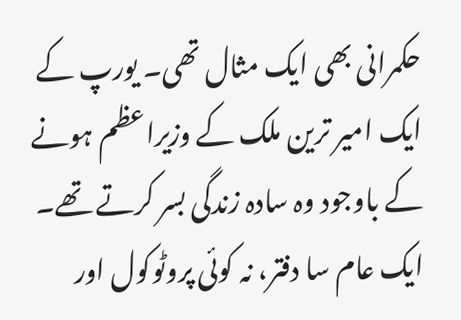حکمرانی بھی ایک مثال تھی۔ یورپ کے ایک امیر ترین ملک کے وزیراعظم ہونے کے باوجود وہ سادہ زندگی بسر کرتے تھے۔ ایک عام سا دفتر، نہ کوئی پروٹوکول اور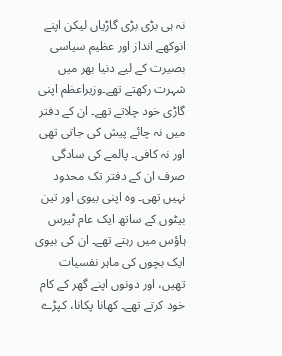نہ ہی بڑی بڑی گاڑیاں لیکن اپنے انوکھے انداز اور عظیم سیاسی بصیرت کے لیے دنیا بھر میں شہرت رکھتے تھے۔وزیراعظم اپنی گاڑی خود چلاتے تھے۔ ان کے دفتر میں نہ چائے پیش کی جاتی تھی اور نہ کافی۔ پالمے کی سادگی صرف ان کے دفتر تک محدود نہیں تھی۔ وہ اپنی بیوی اور تین بیٹوں کے ساتھ ایک عام ٹیرس ہاؤس میں رہتے تھے۔ ان کی بیوی ایک بچوں کی ماہر نفسیات تھیں، اور دونوں اپنے گھر کے کام خود کرتے تھے۔ کھانا پکانا، کپڑے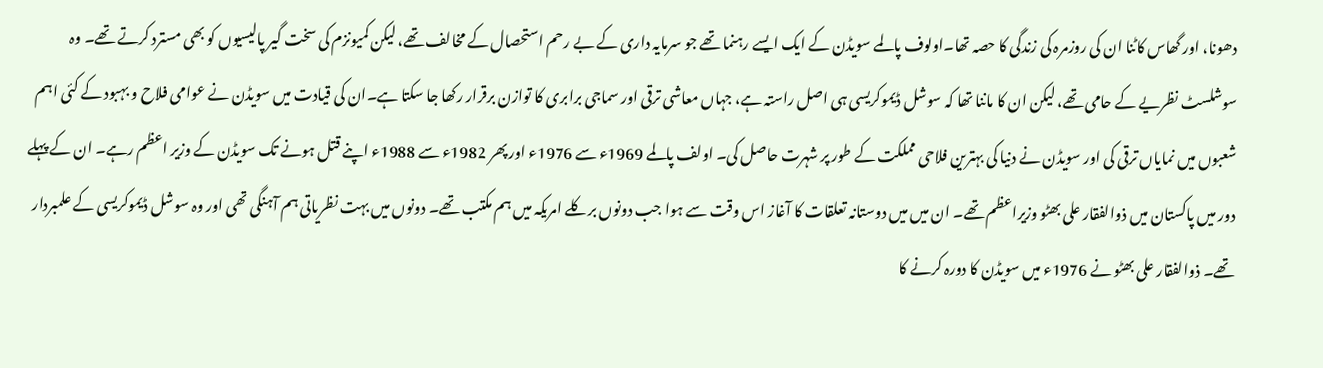دھونا، اور گھاس کاٹنا ان کی روزمرہ کی زندگی کا حصہ تھا۔اولوف پالمے سویڈن کے ایک ایسے رہنما تھے جو سرمایہ داری کے بے رحم استحصال کے مخالف تھے، لیکن کمیونزم کی سخت گیر پالیسیوں کو بھی مسترد کرتے تھے۔ وہ سوشلسٹ نظریے کے حامی تھے، لیکن ان کا ماننا تھا کہ سوشل ڈیموکریسی ہی اصل راستہ ہے، جہاں معاشی ترقی اور سماجی برابری کا توازن برقرار رکھا جا سکتا ہے۔ان کی قیادت میں سویڈن نے عوامی فلاح و بہبود کے کئی اہم شعبوں میں نمایاں ترقی کی اور سویڈن نے دنیا کی بہترین فلاحی مملکت کے طور پر شہرت حاصل کی۔ اولف پالمے 1969ء سے 1976ء اور پھر 1982ء سے 1988ء اپنے قتل ہونے تک سویڈن کے وزیر اعظم رہے۔ ان کے پہلے دور میں پاکستان میں ذوالفقار علی بھٹو وزیراعظم تھے۔ ان میں میں دوستانہ تعلقات کا آغاز اس وقت سے ہوا جب دونوں برکلے امریکہ میں ہم مکتب تھے۔ دونوں میں بہت نظریاتی ہم آہنگی تھی اور وہ سوشل ڈیموکریسی کے علمبردار تھے۔ ذوالفقار علی بھٹو نے 1976ء میں سویڈن کا دورہ کرنے کا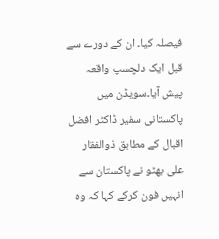فیصلہ کیا۔ ان کے دورے سے قبل ایک دلچسپ واقعہ پیش آیا۔سویڈن میں پاکستانی سفیر ڈاکٹر افضل اقبال کے مطابق ذوالفقار علی بھٹو نے پاکستان سے انہیں فون کرکے کہا کہ وہ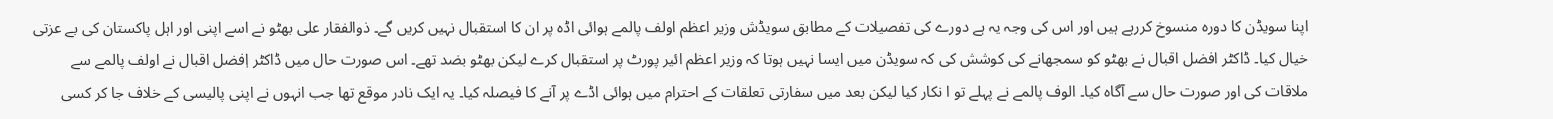اپنا سویڈن کا دورہ منسوخ کررہے ہیں اور اس کی وجہ یہ ہے دورے کی تفصیلات کے مطابق سویڈش وزیر اعظم اولف پالمے ہوائی اڈہ پر ان کا استقبال نہیں کریں گے۔ ذوالفقار علی بھٹو نے اسے اپنی اور اہل پاکستان کی بے عزتی خیال کیا۔ ڈاکٹر افضل اقبال نے بھٹو کو سمجھانے کی کوشش کی کہ سویڈن میں ایسا نہیں ہوتا کہ وزیر اعظم ائیر پورٹ پر استقبال کرے لیکن بھٹو بضد تھے۔ اس صورت حال میں ڈاکٹر اٖفضل اقبال نے اولف پالمے سے ملاقات کی اور صورت حال سے آگاہ کیا۔ الوف پالمے نے پہلے تو ا نکار کیا لیکن بعد میں سفارتی تعلقات کے احترام میں ہوائی اڈے پر آنے کا فیصلہ کیا۔ یہ ایک نادر موقع تھا جب انہوں نے اپنی پالیسی کے خلاف جا کر کسی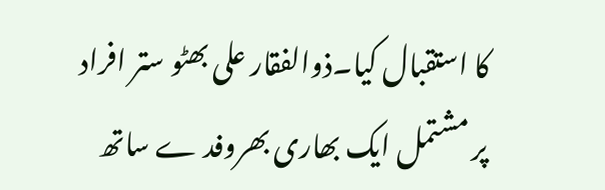کا استقبال کیا۔ذوالفقار علی بھٹو ستر افراد پر مشتمل ایک بھاری بھروفد ے ساتھ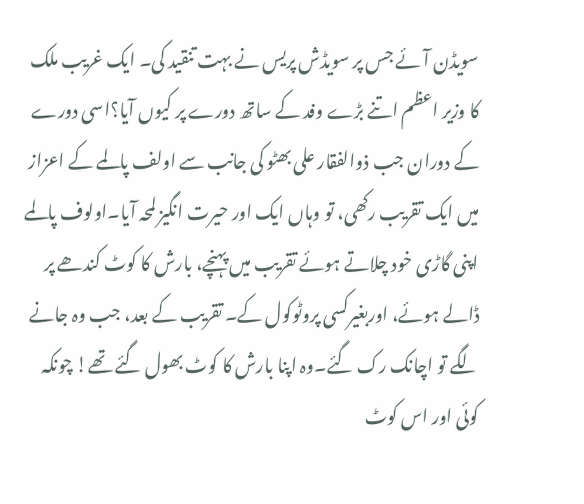سویڈن آئے جس پر سویڈش پریس نے بہت تنقید کی۔ ایک غریب ملک کا وزیر اعظم اتنے بڑے وفد کے ساتھ دورے پر کیوں آیا؟اسی دورے کے دوران جب ذوالفقار علی بھٹو کی جانب سے اولف پالمے کے اعزاز میں ایک تقریب رکھی، تو وہاں ایک اور حیرت انگیز لمحہ آیا۔اولوف پالمے اپنی گاڑی خود چلاتے ہوئے تقریب میں پہنچے، بارش کا کوٹ کندھے پر ڈالے ہوئے، اوربغیرکسی پروٹوکول کے۔ تقریب کے بعد، جب وہ جانے لگے تو اچانک رک گئے۔وہ اپنا بارش کا کوٹ بھول گئے تھے! چونکہ کوئی اور اس کوٹ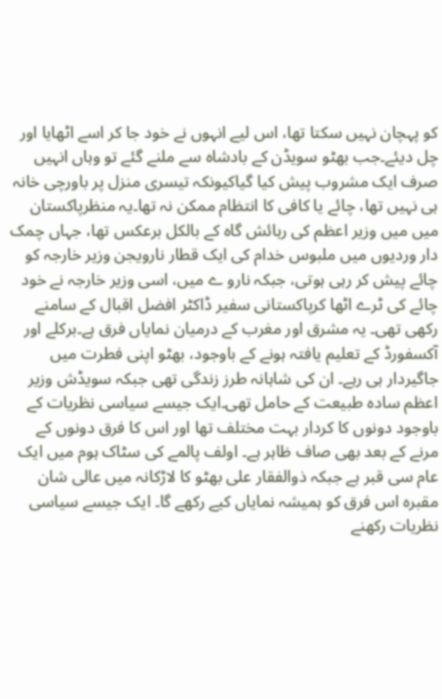کو پہچان نہیں سکتا تھا، اس لیے انہوں نے خود جا کر اسے اٹھایا اور چل دیئے۔جب بھٹو سویڈن کے بادشاہ سے ملنے گئے تو وہاں انہیں صرف ایک مشروب پیش کیا گیاکیونکہ تیسری منزل پر باورچی خانہ ہی نہیں تھا، چائے یا کافی کا انتظام ممکن نہ تھا۔یہ منظرپاکستان میں میں وزیر اعظم کی رہائش گاہ کے بالکل برعکس تھا، جہاں چمک دار وردیوں میں ملبوس خدام کی ایک قطار نارویجن وزیر خارجہ کو چائے پیش کر رہی ہوتی، جبکہ نارو ے میں، اسی وزیر خارجہ نے خود چائے کی ٹرے اٹھا کرپاکستانی سفیر ڈاکٹر افضل اقبال کے سامنے رکھی تھی۔ یہ مشرق اور مغرب کے درمیان نمایاں فرق ہے۔برکلے اور آکسفورڈ کے تعلیم یافتہ ہونے کے باوجود، بھٹو اپنی فطرت میں جاگیردار ہی رہے۔ ان کی شاہانہ طرز زندگی تھی جبکہ سویڈش وزیر اعظم سادہ طبیعت کے حامل تھی۔ایک جیسے سیاسی نظریات کے باوجود دونوں کا کردار بہت مختلف تھا اور اس کا فرق دونوں کے مرنے کے بعد بھی صاف ظاہر ہے۔ اولف پالمے کی سٹاک ہوم میں ایک عام سی قبر ہے جبکہ ذوالفقار علی بھٹو کا لاڑکانہ میں عالی شان مقبرہ اس فرق کو ہمیشہ نمایاں کیے رکھے گا۔ ایک جیسے سیاسی نظریات رکھنے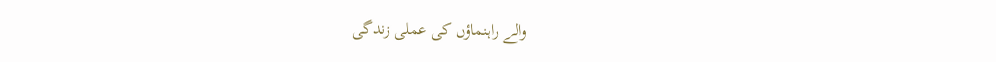والے راہنماؤں کی عملی زندگی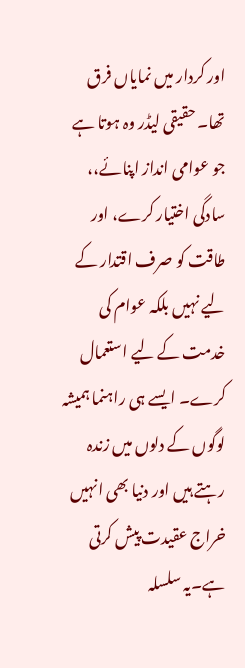اور کردار میں نمایاں فرق تھا۔ حقیقی لیڈر وہ ہوتا ہے جو عوامی انداز اپنائے،، سادگی اختیار کرے، اور طاقت کو صرف اقتدار کے لیے نہیں بلکہ عوام کی خدمت کے لیے استعمال کرے۔ ایسے ہی راہنما ہمیشہ لوگوں کے دلوں میں زندہ رہتے ہیں اور دنیا بھی انہیں خراج عقیدت پیش کرتی ہے۔یہ سلسلہ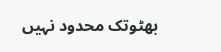بھٹوتک محدود نہیں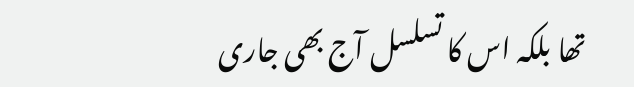تھا بلکہ اس کا تسلسل آج بھی جاری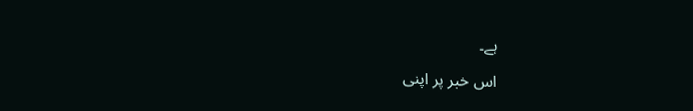ہے۔

اس خبر پر اپنی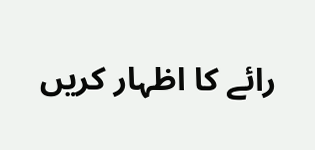رائے کا اظہار کریں